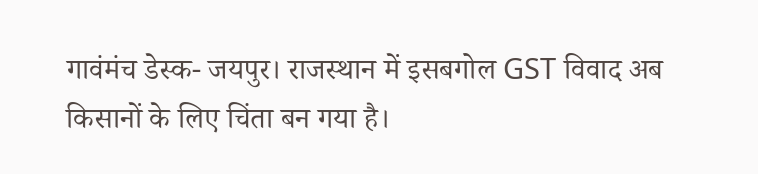गावंमंच डेस्क- जयपुर। राजस्थान में इसबगोल GST विवाद अब किसानों के लिए चिंता बन गया है।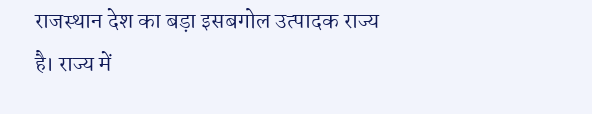राजस्थान देश का बड़ा इसबगोल उत्पादक राज्य है। राज्य में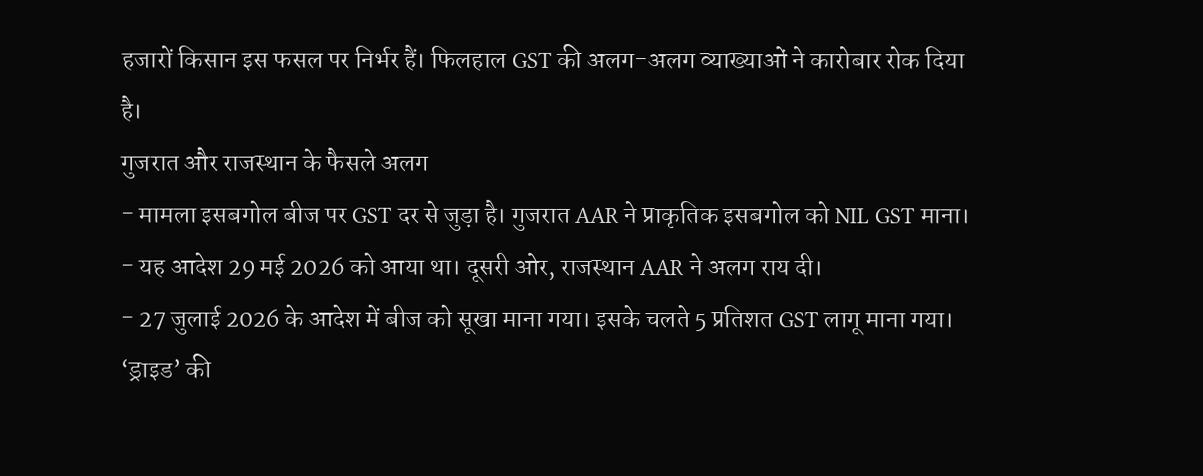हजारों किसान इस फसल पर निर्भर हैं। फिलहाल GST की अलग-अलग व्याख्याओं ने कारोबार रोक दिया है।
गुजरात और राजस्थान के फैसले अलग
- मामला इसबगोल बीज पर GST दर से जुड़ा है। गुजरात AAR ने प्राकृतिक इसबगोल को NIL GST माना।
- यह आदेश 29 मई 2026 को आया था। दूसरी ओर, राजस्थान AAR ने अलग राय दी।
- 27 जुलाई 2026 के आदेश में बीज को सूखा माना गया। इसके चलते 5 प्रतिशत GST लागू माना गया।
‘ड्राइड’ की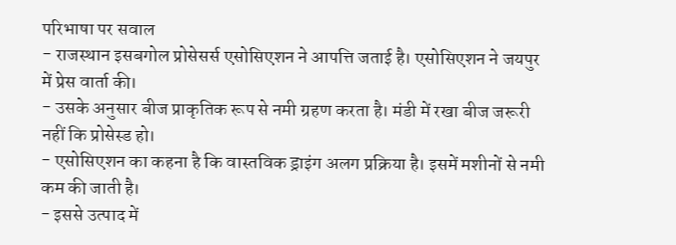परिभाषा पर सवाल
- राजस्थान इसबगोल प्रोसेसर्स एसोसिएशन ने आपत्ति जताई है। एसोसिएशन ने जयपुर में प्रेस वार्ता की।
- उसके अनुसार बीज प्राकृतिक रूप से नमी ग्रहण करता है। मंडी में रखा बीज जरूरी नहीं कि प्रोसेस्ड हो।
- एसोसिएशन का कहना है कि वास्तविक ड्राइंग अलग प्रक्रिया है। इसमें मशीनों से नमी कम की जाती है।
- इससे उत्पाद में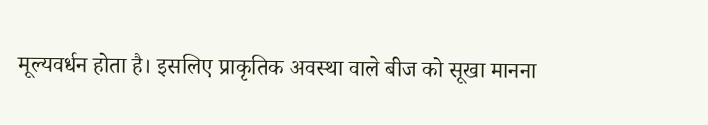मूल्यवर्धन होता है। इसलिए प्राकृतिक अवस्था वाले बीज को सूखा मानना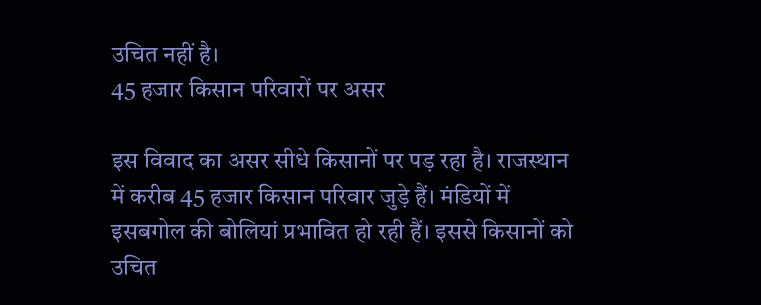उचित नहीं है।
45 हजार किसान परिवारों पर असर

इस विवाद का असर सीधे किसानों पर पड़ रहा है। राजस्थान में करीब 45 हजार किसान परिवार जुड़े हैं। मंडियों में इसबगोल की बोलियां प्रभावित हो रही हैं। इससे किसानों को उचित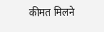कीमत मिलने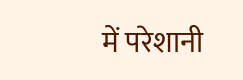में परेशानी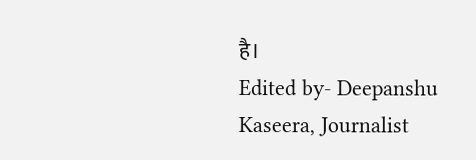है।
Edited by- Deepanshu Kaseera, Journalist